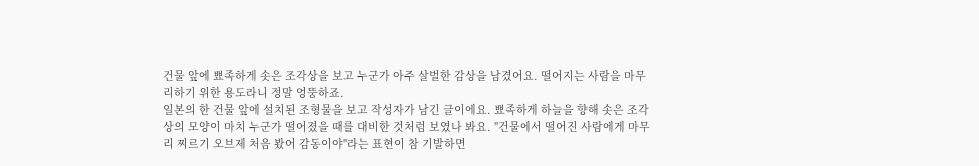건물 앞에 뾰족하게 솟은 조각상을 보고 누군가 아주 살벌한 감상을 남겼어요. 떨어지는 사람을 마무리하기 위한 용도라니 정말 엉뚱하죠.
일본의 한 건물 앞에 설치된 조형물을 보고 작성자가 남긴 글이에요. 뾰족하게 하늘을 향해 솟은 조각상의 모양이 마치 누군가 떨어졌을 때를 대비한 것처럼 보였나 봐요. "건물에서 떨어진 사람에게 마무리 찌르기 오브제 처음 봤어 감동이야"라는 표현이 참 기발하면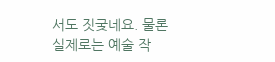서도 짓궂네요. 물론 실제로는 예술 작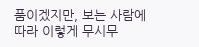품이겠지만, 보는 사람에 따라 이렇게 무시무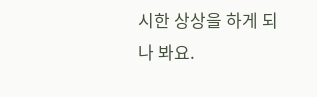시한 상상을 하게 되나 봐요.